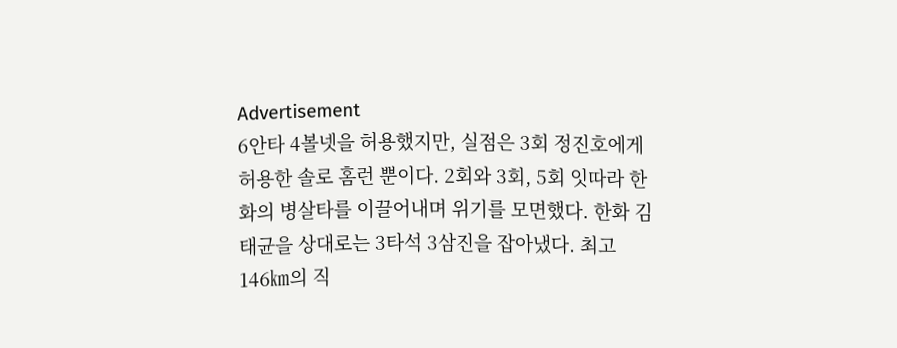Advertisement
6안타 4볼넷을 허용했지만, 실점은 3회 정진호에게 허용한 솔로 홈런 뿐이다. 2회와 3회, 5회 잇따라 한화의 병살타를 이끌어내며 위기를 모면했다. 한화 김태균을 상대로는 3타석 3삼진을 잡아냈다. 최고 146㎞의 직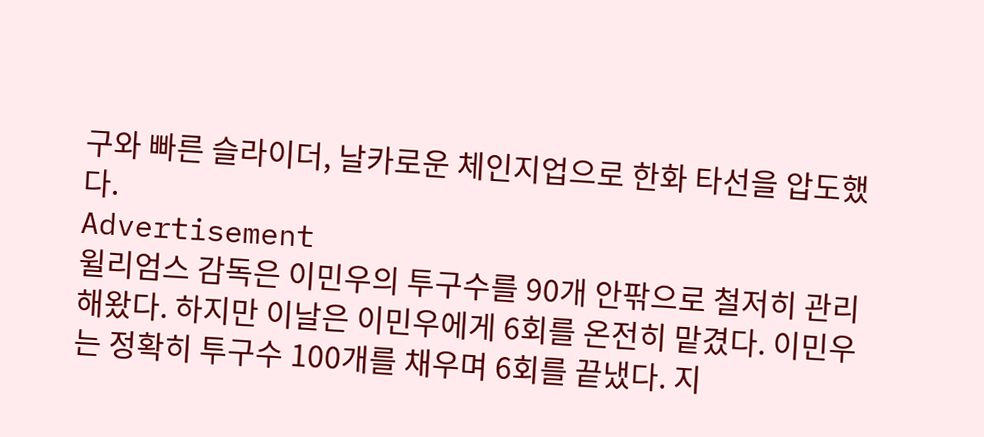구와 빠른 슬라이더, 날카로운 체인지업으로 한화 타선을 압도했다.
Advertisement
윌리엄스 감독은 이민우의 투구수를 90개 안팎으로 철저히 관리해왔다. 하지만 이날은 이민우에게 6회를 온전히 맡겼다. 이민우는 정확히 투구수 100개를 채우며 6회를 끝냈다. 지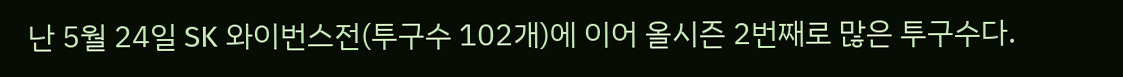난 5월 24일 SK 와이번스전(투구수 102개)에 이어 올시즌 2번째로 많은 투구수다.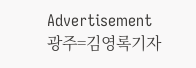Advertisement
광주=김영록기자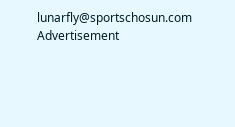lunarfly@sportschosun.com
Advertisement